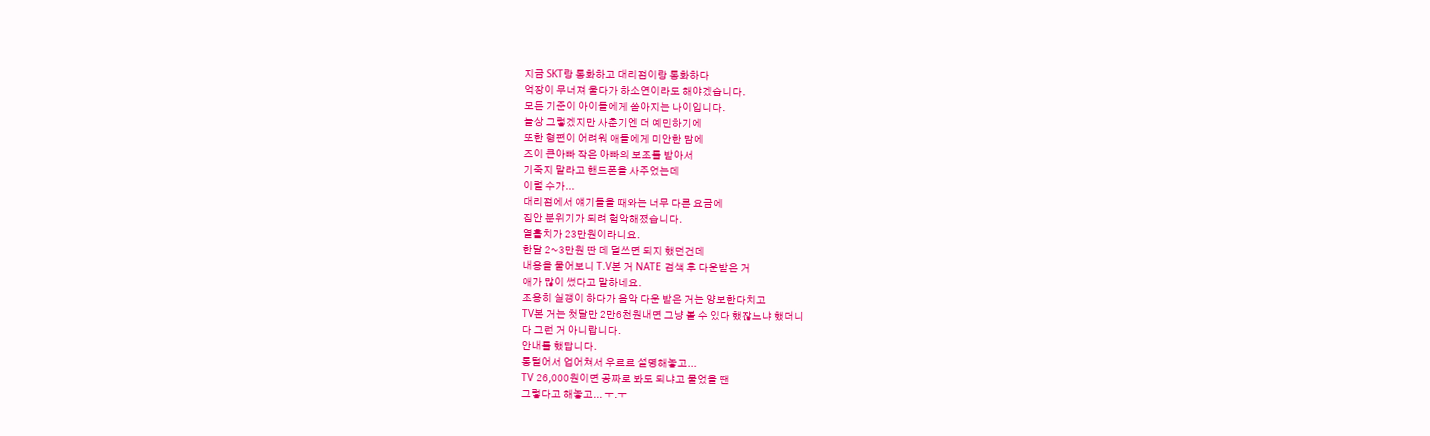지금 SKT랑 통화하고 대리점이랑 통화하다
억장이 무너져 울다가 하소연이라도 해야겠습니다.
모든 기준이 아이들에게 쏟아지는 나이입니다.
늘상 그렇겠지만 사춘기엔 더 예민하기에
또한 형편이 어려워 애들에게 미안한 맘에
즈이 큰아빠 작은 아빠의 보조를 받아서
기죽지 말라고 핸드폰을 사주었는데
이럴 수가...
대리점에서 얘기들을 때와는 너무 다른 요금에
집안 분위기가 되려 험악해졌습니다.
열흘치가 23만원이라니요.
한달 2~3만원 딴 데 덜쓰면 되지 했던건데
내용을 물어보니 T.V본 거 NATE 검색 후 다운받은 거
애가 많이 썼다고 말하네요.
조용히 실갱이 하다가 음악 다운 받은 거는 양보한다치고
TV본 거는 첫달만 2만6천원내면 그냥 볼 수 있다 했잖느냐 했더니
다 그런 거 아니랍니다.
안내를 했답니다.
통털어서 업어쳐서 우르르 설명해놓고...
TV 26,000원이면 공짜로 봐도 되냐고 물었을 땐
그렇다고 해놓고... ㅜ.ㅜ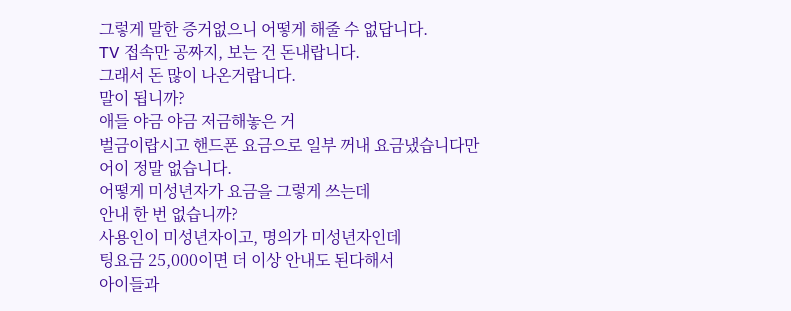그렇게 말한 증거없으니 어떻게 해줄 수 없답니다.
TV 접속만 공짜지, 보는 건 돈내랍니다.
그래서 돈 많이 나온거랍니다.
말이 됩니까?
애들 야금 야금 저금해놓은 거
벌금이랍시고 핸드폰 요금으로 일부 꺼내 요금냈습니다만
어이 정말 없습니다.
어떻게 미성년자가 요금을 그렇게 쓰는데
안내 한 번 없습니까?
사용인이 미성년자이고, 명의가 미성년자인데
팅요금 25,000이면 더 이상 안내도 된다해서
아이들과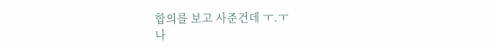합의를 보고 사준건데 ㅜ.ㅜ
나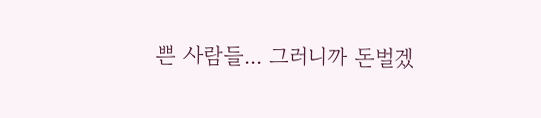쁜 사람들... 그러니까 돈벌겠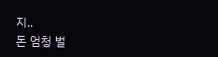지..
돈 엄청 벌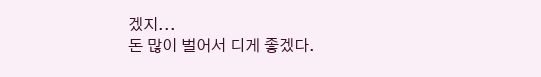겠지...
돈 많이 벌어서 디게 좋겠다.